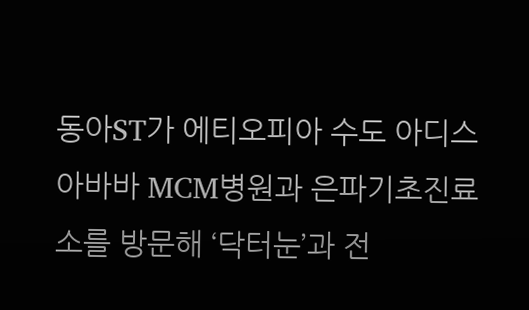동아ST가 에티오피아 수도 아디스아바바 MCM병원과 은파기초진료소를 방문해 ‘닥터눈’과 전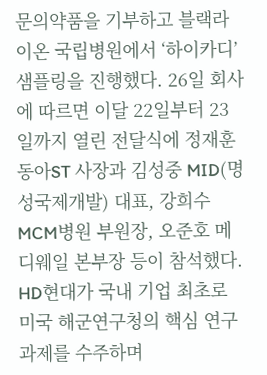문의약품을 기부하고 블랙라이온 국립병원에서 ‘하이카디’ 샘플링을 진행했다. 26일 회사에 따르면 이달 22일부터 23일까지 열린 전달식에 정재훈 동아ST 사장과 김성중 MID(명성국제개발) 대표, 강희수 MCM병원 부원장, 오준호 메디웨일 본부장 등이 참석했다.
HD현대가 국내 기업 최초로 미국 해군연구청의 핵심 연구과제를 수주하며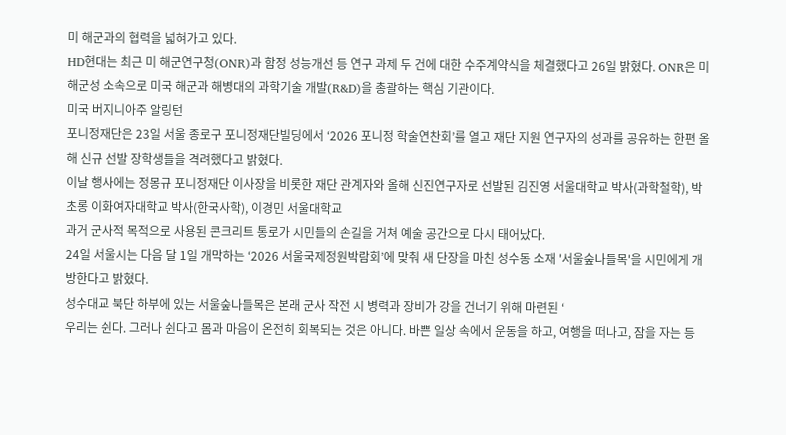미 해군과의 협력을 넓혀가고 있다.
HD현대는 최근 미 해군연구청(ONR)과 함정 성능개선 등 연구 과제 두 건에 대한 수주계약식을 체결했다고 26일 밝혔다. ONR은 미 해군성 소속으로 미국 해군과 해병대의 과학기술 개발(R&D)을 총괄하는 핵심 기관이다.
미국 버지니아주 알링턴
포니정재단은 23일 서울 종로구 포니정재단빌딩에서 ‘2026 포니정 학술연찬회’를 열고 재단 지원 연구자의 성과를 공유하는 한편 올해 신규 선발 장학생들을 격려했다고 밝혔다.
이날 행사에는 정몽규 포니정재단 이사장을 비롯한 재단 관계자와 올해 신진연구자로 선발된 김진영 서울대학교 박사(과학철학), 박초롱 이화여자대학교 박사(한국사학), 이경민 서울대학교
과거 군사적 목적으로 사용된 콘크리트 통로가 시민들의 손길을 거쳐 예술 공간으로 다시 태어났다.
24일 서울시는 다음 달 1일 개막하는 ‘2026 서울국제정원박람회’에 맞춰 새 단장을 마친 성수동 소재 '서울숲나들목'을 시민에게 개방한다고 밝혔다.
성수대교 북단 하부에 있는 서울숲나들목은 본래 군사 작전 시 병력과 장비가 강을 건너기 위해 마련된 ‘
우리는 쉰다. 그러나 쉰다고 몸과 마음이 온전히 회복되는 것은 아니다. 바쁜 일상 속에서 운동을 하고, 여행을 떠나고, 잠을 자는 등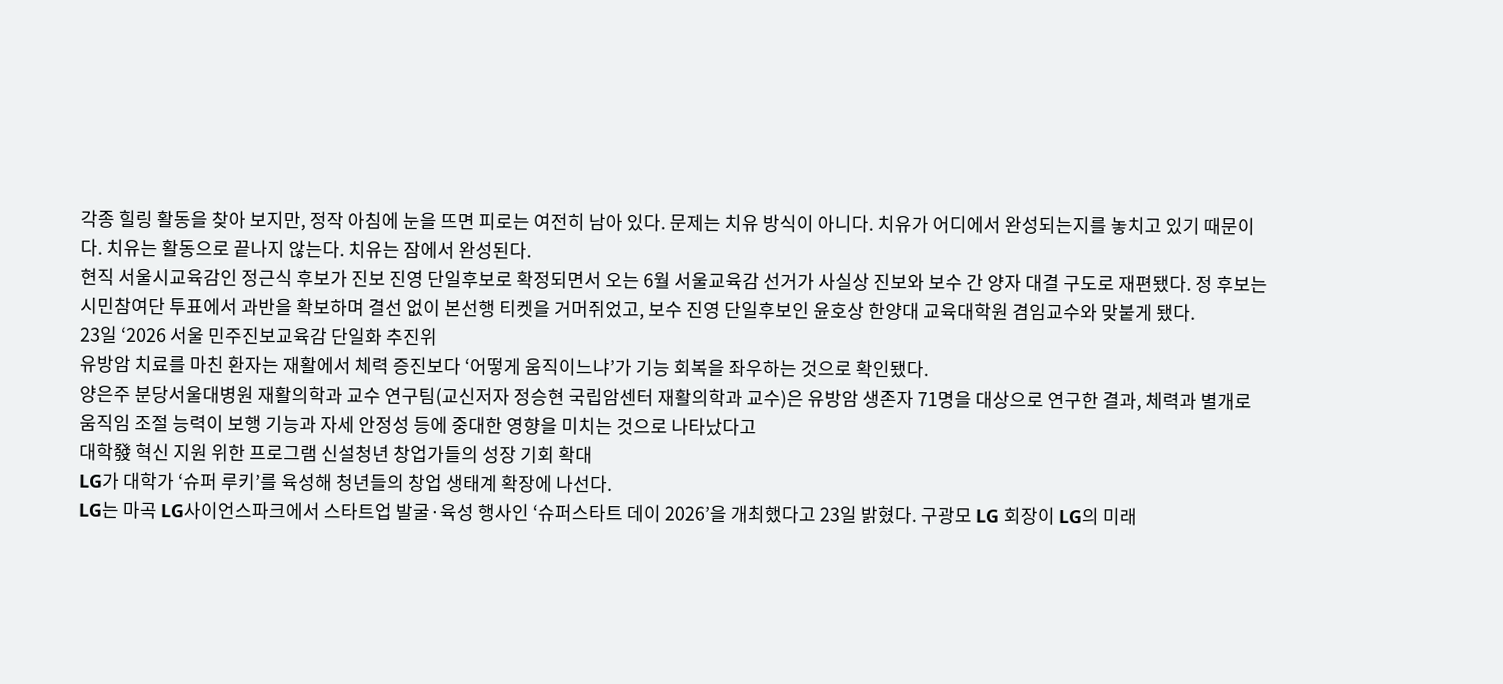각종 힐링 활동을 찾아 보지만, 정작 아침에 눈을 뜨면 피로는 여전히 남아 있다. 문제는 치유 방식이 아니다. 치유가 어디에서 완성되는지를 놓치고 있기 때문이다. 치유는 활동으로 끝나지 않는다. 치유는 잠에서 완성된다.
현직 서울시교육감인 정근식 후보가 진보 진영 단일후보로 확정되면서 오는 6월 서울교육감 선거가 사실상 진보와 보수 간 양자 대결 구도로 재편됐다. 정 후보는 시민참여단 투표에서 과반을 확보하며 결선 없이 본선행 티켓을 거머쥐었고, 보수 진영 단일후보인 윤호상 한양대 교육대학원 겸임교수와 맞붙게 됐다.
23일 ‘2026 서울 민주진보교육감 단일화 추진위
유방암 치료를 마친 환자는 재활에서 체력 증진보다 ‘어떻게 움직이느냐’가 기능 회복을 좌우하는 것으로 확인됐다.
양은주 분당서울대병원 재활의학과 교수 연구팀(교신저자 정승현 국립암센터 재활의학과 교수)은 유방암 생존자 71명을 대상으로 연구한 결과, 체력과 별개로 움직임 조절 능력이 보행 기능과 자세 안정성 등에 중대한 영향을 미치는 것으로 나타났다고
대학發 혁신 지원 위한 프로그램 신설청년 창업가들의 성장 기회 확대
LG가 대학가 ‘슈퍼 루키’를 육성해 청년들의 창업 생태계 확장에 나선다.
LG는 마곡 LG사이언스파크에서 스타트업 발굴·육성 행사인 ‘슈퍼스타트 데이 2026’을 개최했다고 23일 밝혔다. 구광모 LG 회장이 LG의 미래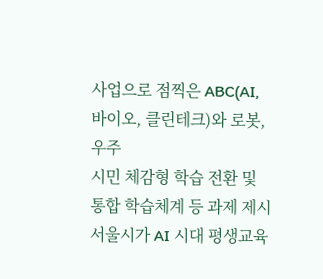사업으로 점찍은 ABC(AI, 바이오, 클린테크)와 로봇, 우주
시민 체감형 학습 전환 및 통합 학습체계 등 과제 제시
서울시가 AI 시대 평생교육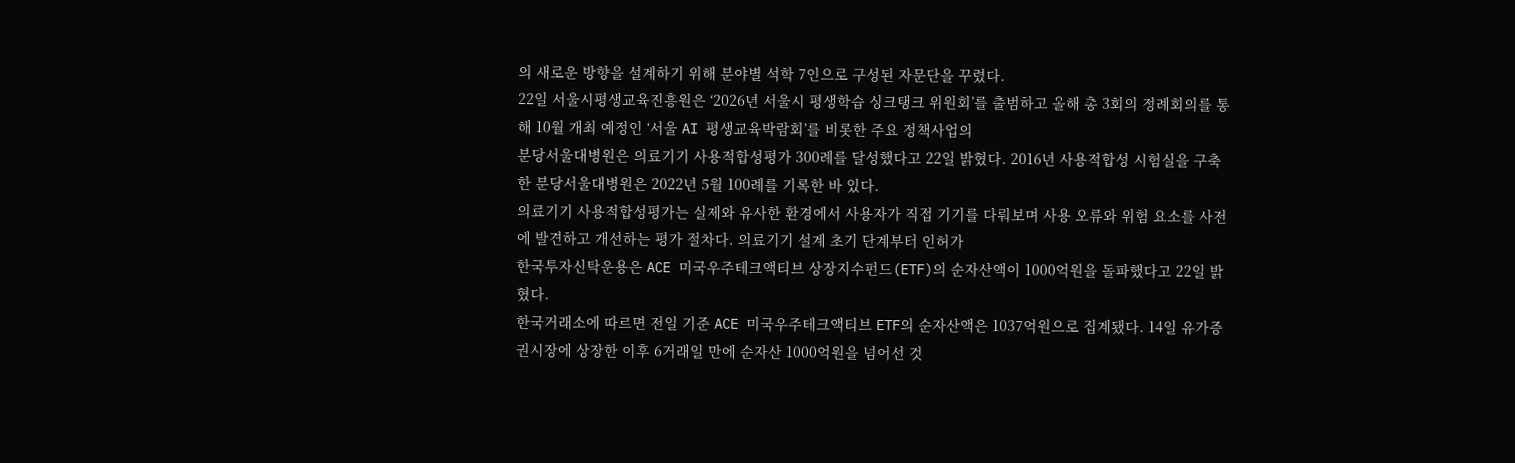의 새로운 방향을 설계하기 위해 분야별 석학 7인으로 구성된 자문단을 꾸렸다.
22일 서울시평생교육진흥원은 ‘2026년 서울시 평생학습 싱크탱크 위원회’를 출범하고 올해 총 3회의 정례회의를 통해 10월 개최 예정인 ‘서울 AI 평생교육박람회’를 비롯한 주요 정책사업의
분당서울대병원은 의료기기 사용적합성평가 300례를 달성했다고 22일 밝혔다. 2016년 사용적합성 시험실을 구축한 분당서울대병원은 2022년 5월 100례를 기록한 바 있다.
의료기기 사용적합성평가는 실제와 유사한 환경에서 사용자가 직접 기기를 다뤄보며 사용 오류와 위험 요소를 사전에 발견하고 개선하는 평가 절차다. 의료기기 설계 초기 단계부터 인허가
한국투자신탁운용은 ACE 미국우주테크액티브 상장지수펀드(ETF)의 순자산액이 1000억원을 돌파했다고 22일 밝혔다.
한국거래소에 따르면 전일 기준 ACE 미국우주테크액티브 ETF의 순자산액은 1037억원으로 집계됐다. 14일 유가증권시장에 상장한 이후 6거래일 만에 순자산 1000억원을 넘어선 것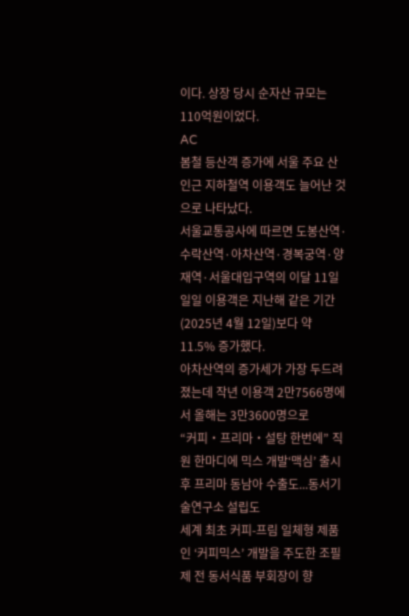이다. 상장 당시 순자산 규모는 110억원이었다.
AC
봄철 등산객 증가에 서울 주요 산 인근 지하철역 이용객도 늘어난 것으로 나타났다.
서울교통공사에 따르면 도봉산역·수락산역·아차산역·경복궁역·양재역·서울대입구역의 이달 11일 일일 이용객은 지난해 같은 기간(2025년 4월 12일)보다 약 11.5% 증가했다.
아차산역의 증가세가 가장 두드려졌는데 작년 이용객 2만7566명에서 올해는 3만3600명으로
“커피‧프리마‧설탕 한번에” 직원 한마디에 믹스 개발‘맥심’ 출시 후 프리마 동남아 수출도...동서기술연구소 설립도
세계 최초 커피-프림 일체형 제품인 ‘커피믹스’ 개발을 주도한 조필제 전 동서식품 부회장이 향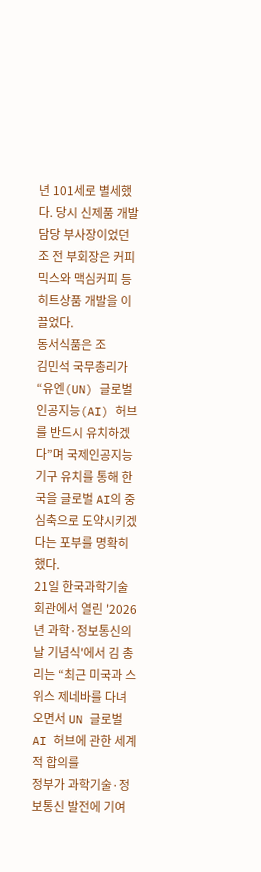년 101세로 별세했다. 당시 신제품 개발 담당 부사장이었던 조 전 부회장은 커피믹스와 맥심커피 등 히트상품 개발을 이끌었다.
동서식품은 조
김민석 국무총리가 “유엔(UN) 글로벌 인공지능(AI) 허브를 반드시 유치하겠다”며 국제인공지능기구 유치를 통해 한국을 글로벌 AI의 중심축으로 도약시키겠다는 포부를 명확히 했다.
21일 한국과학기술회관에서 열린 '2026년 과학·정보통신의 날 기념식'에서 김 총리는 “최근 미국과 스위스 제네바를 다녀오면서 UN 글로벌 AI 허브에 관한 세계적 합의를
정부가 과학기술·정보통신 발전에 기여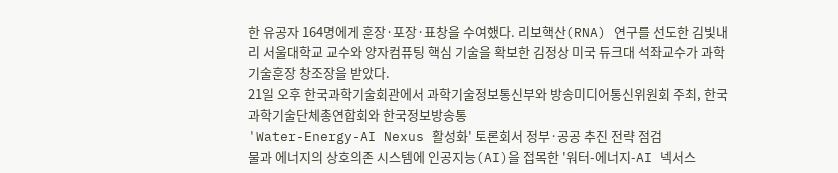한 유공자 164명에게 훈장·포장·표창을 수여했다. 리보핵산(RNA) 연구를 선도한 김빛내리 서울대학교 교수와 양자컴퓨팅 핵심 기술을 확보한 김정상 미국 듀크대 석좌교수가 과학기술훈장 창조장을 받았다.
21일 오후 한국과학기술회관에서 과학기술정보통신부와 방송미디어통신위원회 주최, 한국과학기술단체총연합회와 한국정보방송통
'Water-Energy-AI Nexus 활성화' 토론회서 정부·공공 추진 전략 점검
물과 에너지의 상호의존 시스템에 인공지능(AI)을 접목한 '워터-에너지-AI 넥서스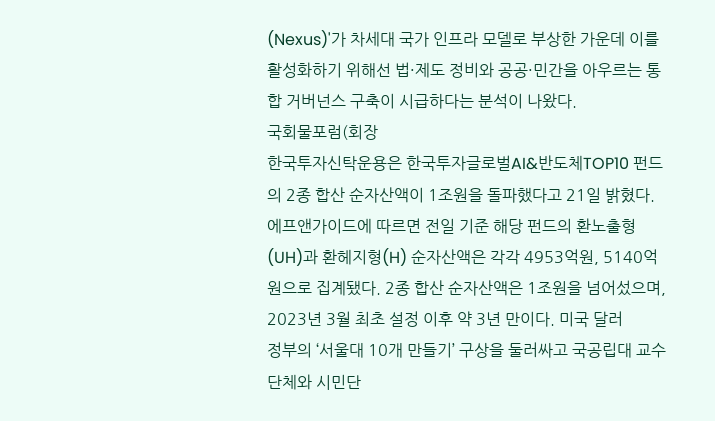(Nexus)'가 차세대 국가 인프라 모델로 부상한 가운데 이를 활성화하기 위해선 법·제도 정비와 공공·민간을 아우르는 통합 거버넌스 구축이 시급하다는 분석이 나왔다.
국회물포럼(회장
한국투자신탁운용은 한국투자글로벌AI&반도체TOP10 펀드의 2종 합산 순자산액이 1조원을 돌파했다고 21일 밝혔다.
에프앤가이드에 따르면 전일 기준 해당 펀드의 환노출형(UH)과 환헤지형(H) 순자산액은 각각 4953억원, 5140억원으로 집계됐다. 2종 합산 순자산액은 1조원을 넘어섰으며, 2023년 3월 최초 설정 이후 약 3년 만이다. 미국 달러
정부의 ‘서울대 10개 만들기’ 구상을 둘러싸고 국공립대 교수단체와 시민단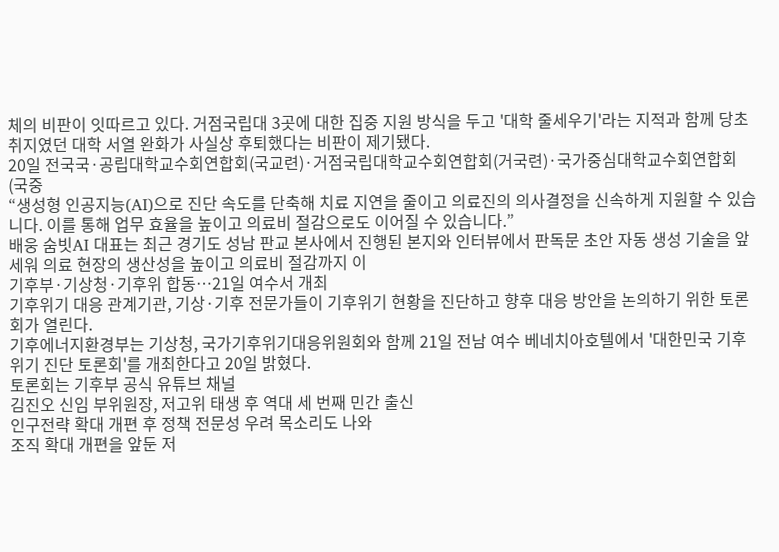체의 비판이 잇따르고 있다. 거점국립대 3곳에 대한 집중 지원 방식을 두고 '대학 줄세우기'라는 지적과 함께 당초 취지였던 대학 서열 완화가 사실상 후퇴했다는 비판이 제기됐다.
20일 전국국·공립대학교수회연합회(국교련)·거점국립대학교수회연합회(거국련)·국가중심대학교수회연합회(국중
“생성형 인공지능(AI)으로 진단 속도를 단축해 치료 지연을 줄이고 의료진의 의사결정을 신속하게 지원할 수 있습니다. 이를 통해 업무 효율을 높이고 의료비 절감으로도 이어질 수 있습니다.”
배웅 숨빗AI 대표는 최근 경기도 성남 판교 본사에서 진행된 본지와 인터뷰에서 판독문 초안 자동 생성 기술을 앞세워 의료 현장의 생산성을 높이고 의료비 절감까지 이
기후부·기상청·기후위 합동…21일 여수서 개최
기후위기 대응 관계기관, 기상·기후 전문가들이 기후위기 현황을 진단하고 향후 대응 방안을 논의하기 위한 토론회가 열린다.
기후에너지환경부는 기상청, 국가기후위기대응위원회와 함께 21일 전남 여수 베네치아호텔에서 '대한민국 기후위기 진단 토론회'를 개최한다고 20일 밝혔다.
토론회는 기후부 공식 유튜브 채널
김진오 신임 부위원장, 저고위 태생 후 역대 세 번째 민간 출신
인구전략 확대 개편 후 정책 전문성 우려 목소리도 나와
조직 확대 개편을 앞둔 저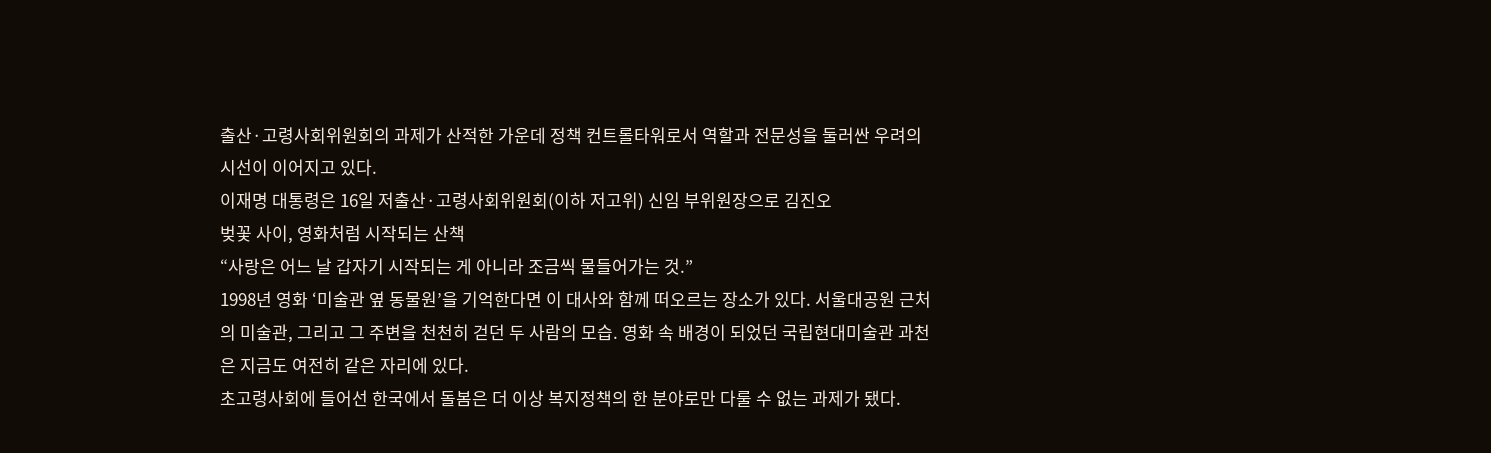출산·고령사회위원회의 과제가 산적한 가운데 정책 컨트롤타워로서 역할과 전문성을 둘러싼 우려의 시선이 이어지고 있다.
이재명 대통령은 16일 저출산·고령사회위원회(이하 저고위) 신임 부위원장으로 김진오
벚꽃 사이, 영화처럼 시작되는 산책
“사랑은 어느 날 갑자기 시작되는 게 아니라 조금씩 물들어가는 것.”
1998년 영화 ‘미술관 옆 동물원’을 기억한다면 이 대사와 함께 떠오르는 장소가 있다. 서울대공원 근처의 미술관, 그리고 그 주변을 천천히 걷던 두 사람의 모습. 영화 속 배경이 되었던 국립현대미술관 과천은 지금도 여전히 같은 자리에 있다.
초고령사회에 들어선 한국에서 돌봄은 더 이상 복지정책의 한 분야로만 다룰 수 없는 과제가 됐다.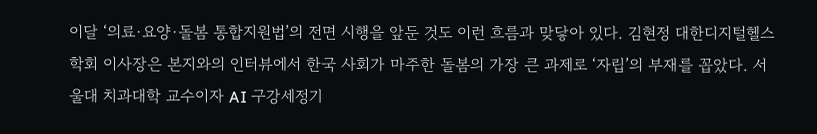이달 ‘의료·요양·돌봄 통합지원법’의 전면 시행을 앞둔 것도 이런 흐름과 맞닿아 있다. 김현정 대한디지털헬스학회 이사장은 본지와의 인터뷰에서 한국 사회가 마주한 돌봄의 가장 큰 과제로 ‘자립’의 부재를 꼽았다. 서울대 치과대학 교수이자 AI 구강세정기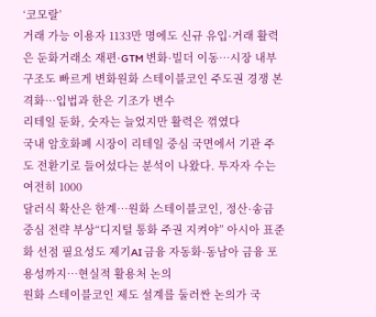‘코모랄’
거래 가능 이용자 1133만 명에도 신규 유입·거래 활력은 둔화거래소 재편·GTM 변화·빌더 이동…시장 내부 구조도 빠르게 변화원화 스테이블코인 주도권 경쟁 본격화…입법과 한은 기조가 변수
리테일 둔화, 숫자는 늘었지만 활력은 꺾였다
국내 암호화폐 시장이 리테일 중심 국면에서 기관 주도 전환기로 들어섰다는 분석이 나왔다. 투자자 수는 여전히 1000
달러식 확산은 한계…원화 스테이블코인, 정산·송금 중심 전략 부상“디지털 통화 주권 지켜야” 아시아 표준화 선점 필요성도 제기AI 금융 자동화·동남아 금융 포용성까지…현실적 활용처 논의
원화 스테이블코인 제도 설계를 둘러싼 논의가 국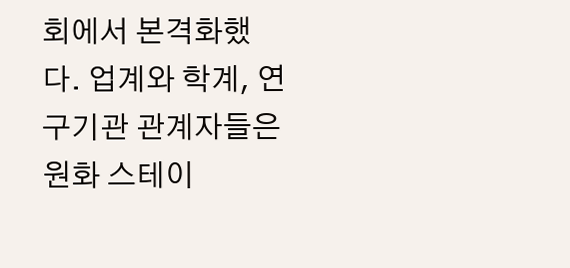회에서 본격화했다. 업계와 학계, 연구기관 관계자들은 원화 스테이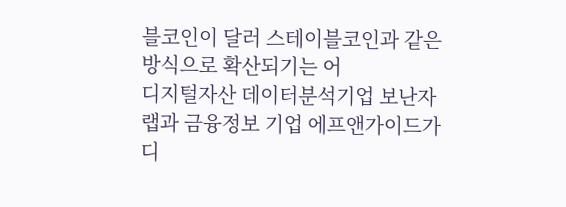블코인이 달러 스테이블코인과 같은 방식으로 확산되기는 어
디지털자산 데이터분석기업 보난자랩과 금융정보 기업 에프앤가이드가 디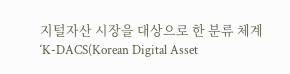지털자산 시장을 대상으로 한 분류 체계 ‘K-DACS(Korean Digital Asset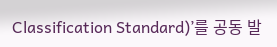Classification Standard)’를 공동 발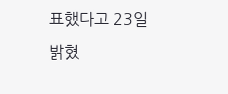표했다고 23일 밝혔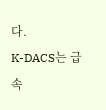다.
K-DACS는 급속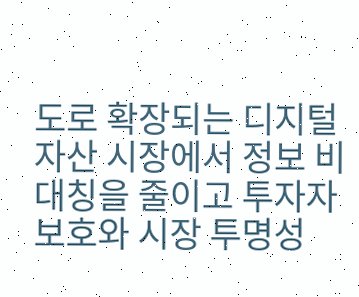도로 확장되는 디지털자산 시장에서 정보 비대칭을 줄이고 투자자 보호와 시장 투명성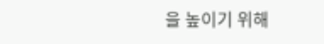을 높이기 위해